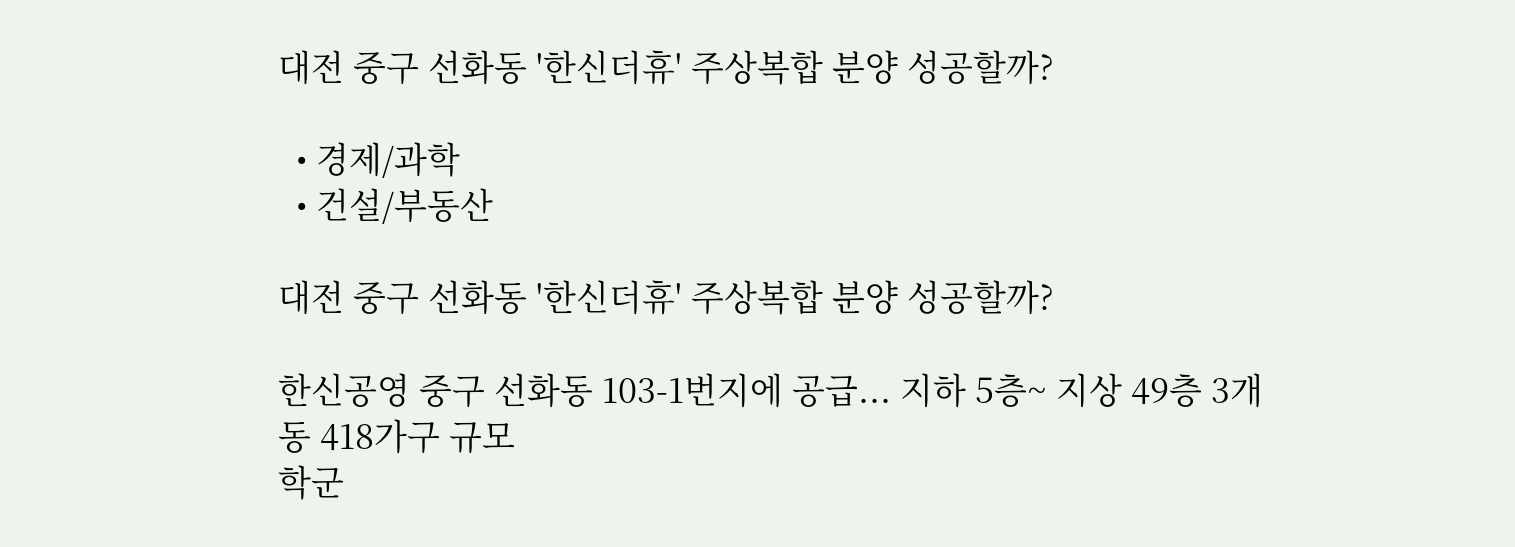대전 중구 선화동 '한신더휴' 주상복합 분양 성공할까?

  • 경제/과학
  • 건설/부동산

대전 중구 선화동 '한신더휴' 주상복합 분양 성공할까?

한신공영 중구 선화동 103-1번지에 공급... 지하 5층~ 지상 49층 3개동 418가구 규모
학군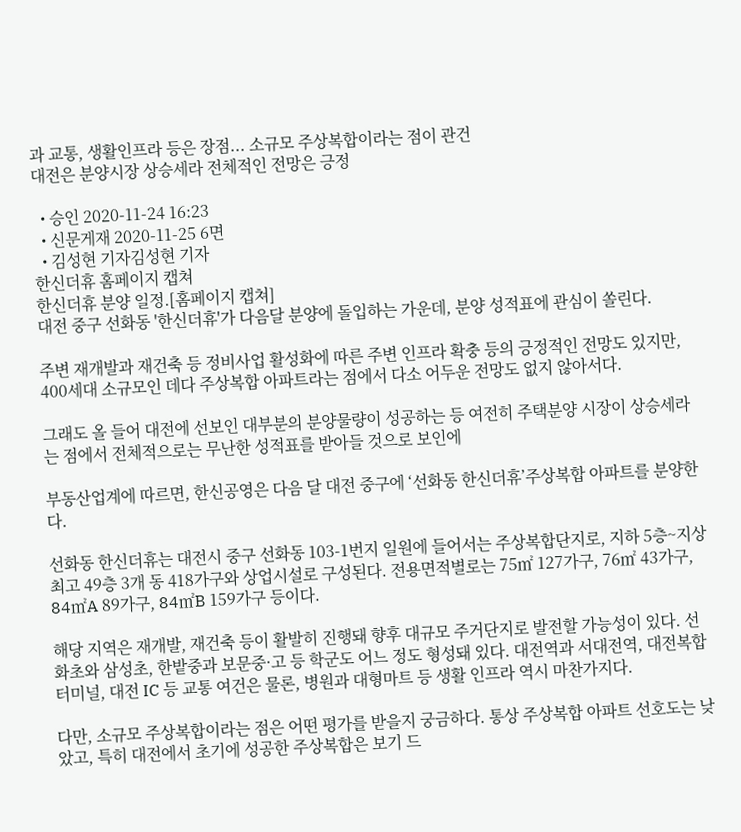과 교통, 생활인프라 등은 장점... 소규모 주상복합이라는 점이 관건
대전은 분양시장 상승세라 전체적인 전망은 긍정

  • 승인 2020-11-24 16:23
  • 신문게재 2020-11-25 6면
  • 김성현 기자김성현 기자
한신더휴 홈페이지 캡쳐
한신더휴 분양 일정.[홈페이지 캡쳐]
대전 중구 선화동 '한신더휴'가 다음달 분양에 돌입하는 가운데, 분양 성적표에 관심이 쏠린다.

주변 재개발과 재건축 등 정비사업 활성화에 따른 주변 인프라 확충 등의 긍정적인 전망도 있지만, 400세대 소규모인 데다 주상복합 아파트라는 점에서 다소 어두운 전망도 없지 않아서다.

그래도 올 들어 대전에 선보인 대부분의 분양물량이 성공하는 등 여전히 주택분양 시장이 상승세라는 점에서 전체적으로는 무난한 성적표를 받아들 것으로 보인에

부동산업계에 따르면, 한신공영은 다음 달 대전 중구에 ‘선화동 한신더휴’주상복합 아파트를 분양한다.

선화동 한신더휴는 대전시 중구 선화동 103-1번지 일원에 들어서는 주상복합단지로, 지하 5층~지상 최고 49층 3개 동 418가구와 상업시설로 구성된다. 전용면적별로는 75㎡ 127가구, 76㎡ 43가구, 84㎡A 89가구, 84㎡B 159가구 등이다.

해당 지역은 재개발, 재건축 등이 활발히 진행돼 향후 대규모 주거단지로 발전할 가능성이 있다. 선화초와 삼성초, 한밭중과 보문중·고 등 학군도 어느 정도 형성돼 있다. 대전역과 서대전역, 대전복합터미널, 대전 IC 등 교통 여건은 물론, 병원과 대형마트 등 생활 인프라 역시 마찬가지다.

다만, 소규모 주상복합이라는 점은 어떤 평가를 받을지 궁금하다. 통상 주상복합 아파트 선호도는 낮았고, 특히 대전에서 초기에 성공한 주상복합은 보기 드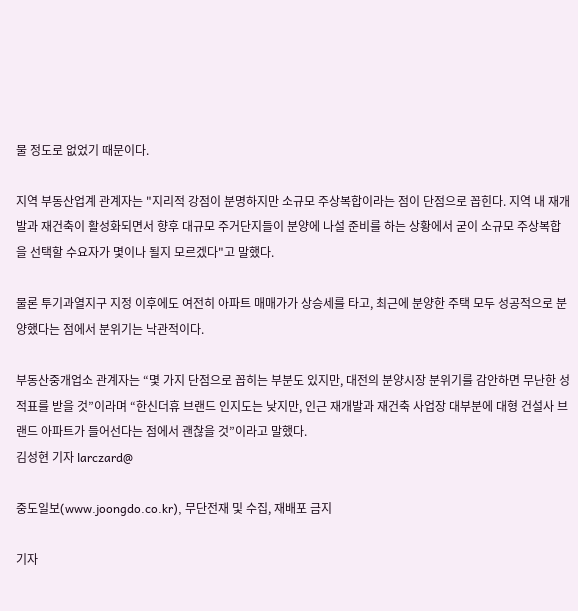물 정도로 없었기 때문이다.

지역 부동산업계 관계자는 "지리적 강점이 분명하지만 소규모 주상복합이라는 점이 단점으로 꼽힌다. 지역 내 재개발과 재건축이 활성화되면서 향후 대규모 주거단지들이 분양에 나설 준비를 하는 상황에서 굳이 소규모 주상복합을 선택할 수요자가 몇이나 될지 모르겠다"고 말했다.

물론 투기과열지구 지정 이후에도 여전히 아파트 매매가가 상승세를 타고, 최근에 분양한 주택 모두 성공적으로 분양했다는 점에서 분위기는 낙관적이다.

부동산중개업소 관계자는 “몇 가지 단점으로 꼽히는 부분도 있지만, 대전의 분양시장 분위기를 감안하면 무난한 성적표를 받을 것”이라며 “한신더휴 브랜드 인지도는 낮지만, 인근 재개발과 재건축 사업장 대부분에 대형 건설사 브랜드 아파트가 들어선다는 점에서 괜찮을 것”이라고 말했다.
김성현 기자 larczard@

중도일보(www.joongdo.co.kr), 무단전재 및 수집, 재배포 금지

기자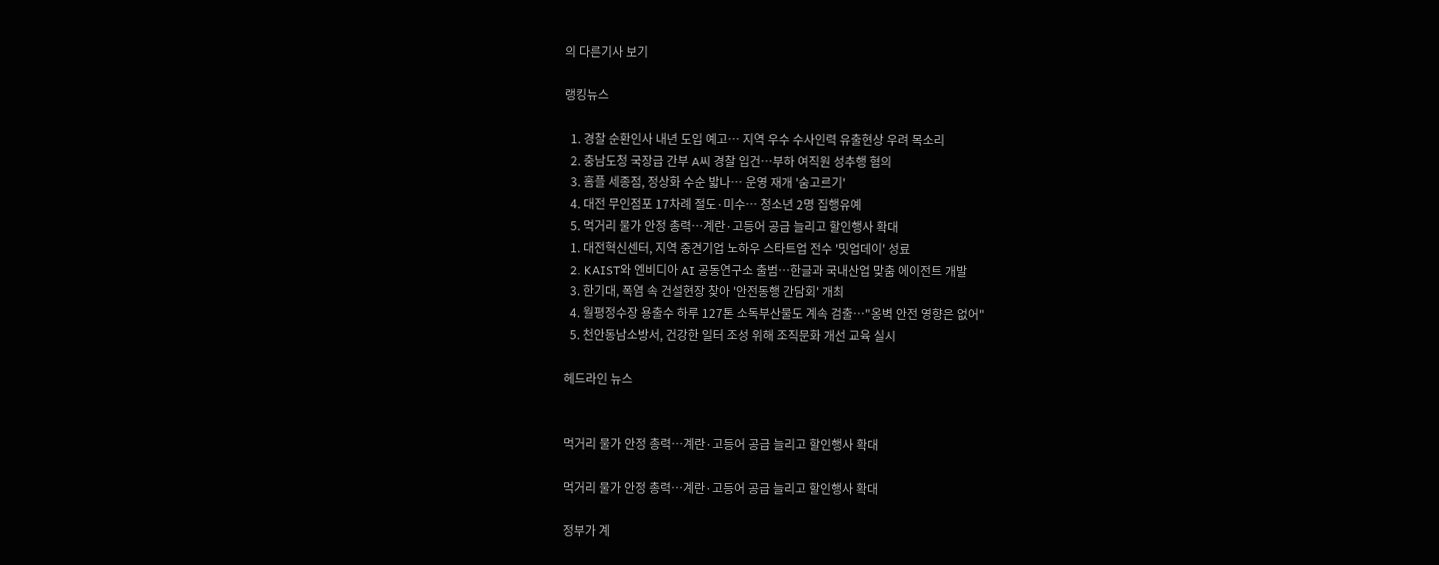의 다른기사 보기

랭킹뉴스

  1. 경찰 순환인사 내년 도입 예고… 지역 우수 수사인력 유출현상 우려 목소리
  2. 충남도청 국장급 간부 A씨 경찰 입건…부하 여직원 성추행 혐의
  3. 홈플 세종점, 정상화 수순 밟나… 운영 재개 '숨고르기'
  4. 대전 무인점포 17차례 절도·미수… 청소년 2명 집행유예
  5. 먹거리 물가 안정 총력…계란·고등어 공급 늘리고 할인행사 확대
  1. 대전혁신센터, 지역 중견기업 노하우 스타트업 전수 '밋업데이' 성료
  2. KAIST와 엔비디아 AI 공동연구소 출범…한글과 국내산업 맞춤 에이전트 개발
  3. 한기대, 폭염 속 건설현장 찾아 '안전동행 간담회' 개최
  4. 월평정수장 용출수 하루 127톤 소독부산물도 계속 검출…"옹벽 안전 영향은 없어"
  5. 천안동남소방서, 건강한 일터 조성 위해 조직문화 개선 교육 실시

헤드라인 뉴스


먹거리 물가 안정 총력…계란·고등어 공급 늘리고 할인행사 확대

먹거리 물가 안정 총력…계란·고등어 공급 늘리고 할인행사 확대

정부가 계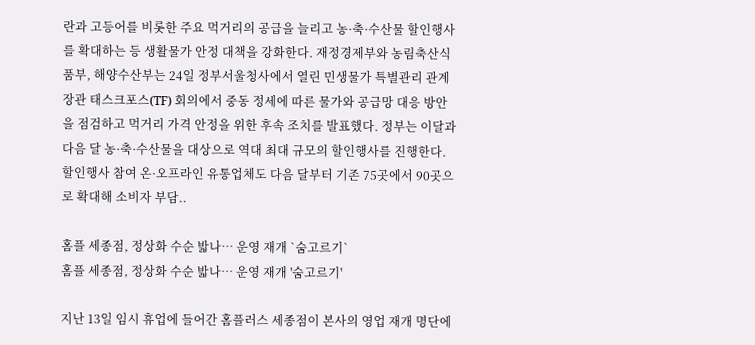란과 고등어를 비롯한 주요 먹거리의 공급을 늘리고 농·축·수산물 할인행사를 확대하는 등 생활물가 안정 대책을 강화한다. 재정경제부와 농림축산식품부, 해양수산부는 24일 정부서울청사에서 열린 민생물가 특별관리 관계장관 태스크포스(TF) 회의에서 중동 정세에 따른 물가와 공급망 대응 방안을 점검하고 먹거리 가격 안정을 위한 후속 조치를 발표했다. 정부는 이달과 다음 달 농·축·수산물을 대상으로 역대 최대 규모의 할인행사를 진행한다. 할인행사 참여 온·오프라인 유통업체도 다음 달부터 기존 75곳에서 90곳으로 확대해 소비자 부담..

홈플 세종점, 정상화 수순 밟나… 운영 재개 `숨고르기`
홈플 세종점, 정상화 수순 밟나… 운영 재개 '숨고르기'

지난 13일 임시 휴업에 들어간 홈플러스 세종점이 본사의 영업 재개 명단에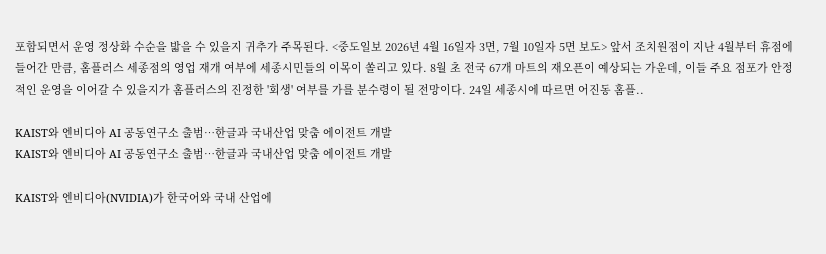포함되면서 운영 정상화 수순을 밟을 수 있을지 귀추가 주목된다. <중도일보 2026년 4월 16일자 3면, 7월 10일자 5면 보도> 앞서 조치원점이 지난 4월부터 휴점에 들어간 만큼, 홈플러스 세종점의 영업 재개 여부에 세종시민들의 이목이 쏠리고 있다. 8월 초 전국 67개 마트의 재오픈이 예상되는 가운데, 이들 주요 점포가 안정적인 운영을 이어갈 수 있을지가 홈플러스의 진정한 '회생' 여부를 가를 분수령이 될 전망이다. 24일 세종시에 따르면 어진동 홈플..

KAIST와 엔비디아 AI 공동연구소 출범…한글과 국내산업 맞춤 에이전트 개발
KAIST와 엔비디아 AI 공동연구소 출범…한글과 국내산업 맞춤 에이전트 개발

KAIST와 엔비디아(NVIDIA)가 한국어와 국내 산업에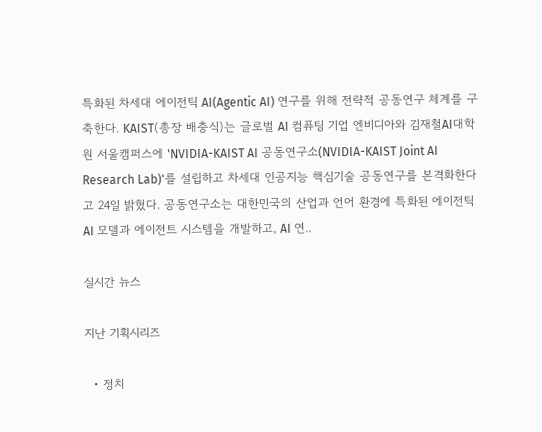특화된 차세대 에이전틱 AI(Agentic AI) 연구를 위해 전략적 공동연구 체계를 구축한다. KAIST(총장 배충식)는 글로벌 AI 컴퓨팅 기업 엔비디아와 김재철AI대학원 서울캠퍼스에 'NVIDIA-KAIST AI 공동연구소(NVIDIA-KAIST Joint AI Research Lab)'를 설립하고 차세대 인공지능 핵심기술 공동연구를 본격화한다고 24일 밝혔다. 공동연구소는 대한민국의 산업과 언어 환경에 특화된 에이전틱 AI 모델과 에이전트 시스템을 개발하고, AI 연..

실시간 뉴스

지난 기획시리즈

  • 정치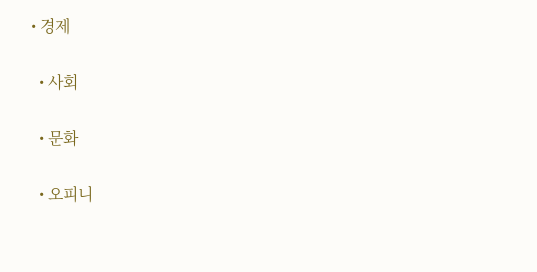• 경제

  • 사회

  • 문화

  • 오피니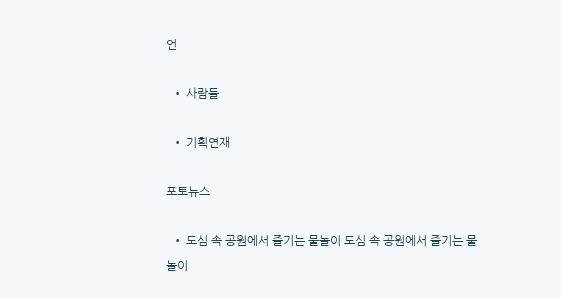언

  • 사람들

  • 기획연재

포토뉴스

  • 도심 속 공원에서 즐기는 물놀이 도심 속 공원에서 즐기는 물놀이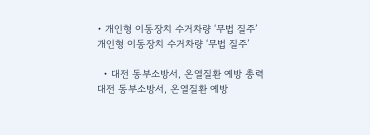• 개인형 이동장치 수거차량 ‘무법 질주’ 개인형 이동장치 수거차량 ‘무법 질주’

  • 대전 동부소방서, 온열질환 예방 총력 대전 동부소방서, 온열질환 예방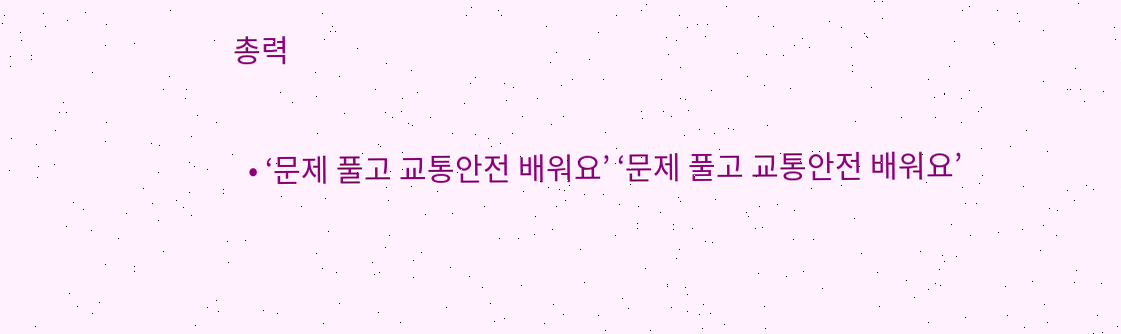총력

  • ‘문제 풀고 교통안전 배워요’ ‘문제 풀고 교통안전 배워요’